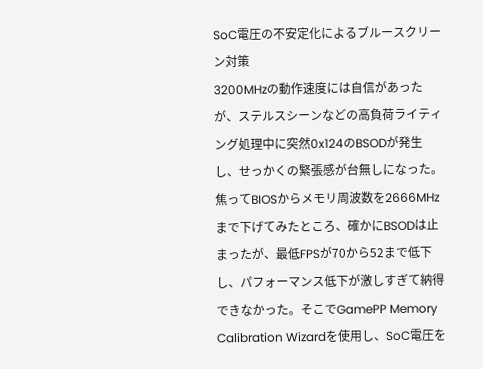SoC電圧の不安定化によるブルースクリーン対策
3200MHzの動作速度には自信があったが、ステルスシーンなどの高負荷ライティング処理中に突然0x124のBSODが発生し、せっかくの緊張感が台無しになった。焦ってBIOSからメモリ周波数を2666MHzまで下げてみたところ、確かにBSODは止まったが、最低FPSが70から52まで低下し、パフォーマンス低下が激しすぎて納得できなかった。そこでGamePP Memory Calibration Wizardを使用し、SoC電圧を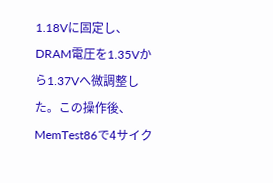1.18Vに固定し、DRAM電圧を1.35Vから1.37Vへ微調整した。この操作後、MemTest86で4サイク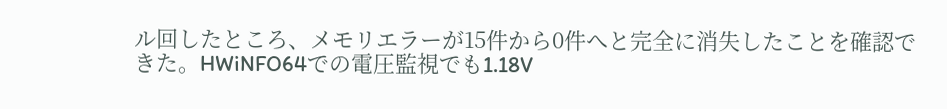ル回したところ、メモリエラーが15件から0件へと完全に消失したことを確認できた。HWiNFO64での電圧監視でも1.18V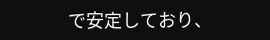で安定しており、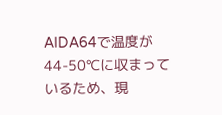AIDA64で温度が44-50℃に収まっているため、現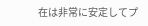在は非常に安定してプ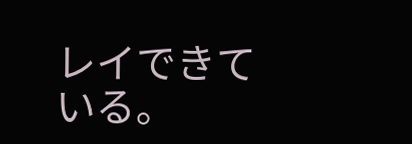レイできている。